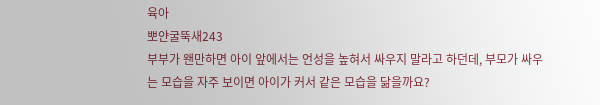육아
뽀얀굴뚝새243
부부가 왠만하면 아이 앞에서는 언성을 높혀서 싸우지 말라고 하던데, 부모가 싸우는 모습을 자주 보이면 아이가 커서 같은 모습을 닮을까요?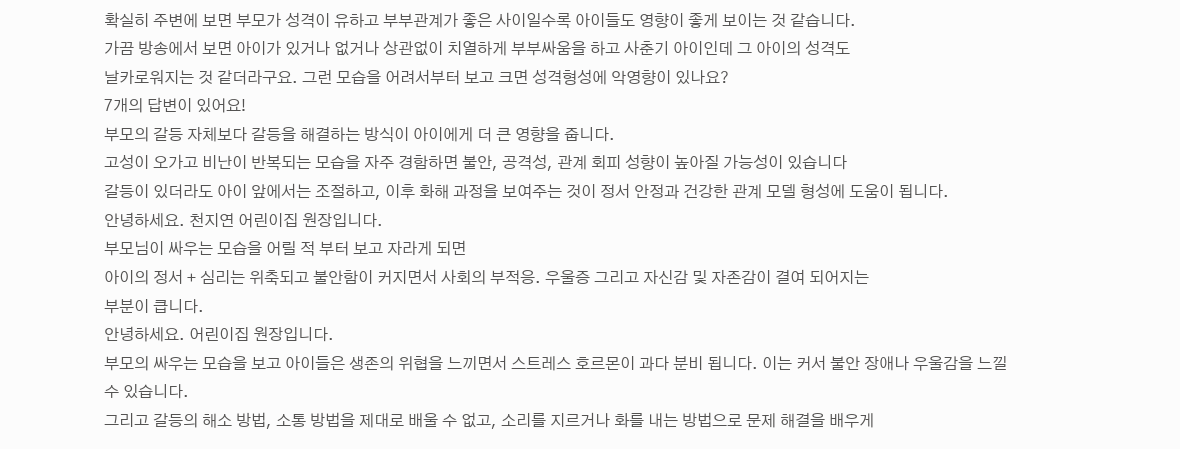확실히 주변에 보면 부모가 성격이 유하고 부부관계가 좋은 사이일수록 아이들도 영향이 좋게 보이는 것 같습니다.
가끔 방송에서 보면 아이가 있거나 없거나 상관없이 치열하게 부부싸움을 하고 사춘기 아이인데 그 아이의 성격도
날카로워지는 것 같더라구요. 그런 모습을 어려서부터 보고 크면 성격형성에 악영향이 있나요?
7개의 답변이 있어요!
부모의 갈등 자체보다 갈등을 해결하는 방식이 아이에게 더 큰 영향을 줍니다.
고성이 오가고 비난이 반복되는 모습을 자주 경함하면 불안, 공격성, 관계 회피 성향이 높아질 가능성이 있습니다
갈등이 있더라도 아이 앞에서는 조절하고, 이후 화해 과정을 보여주는 것이 정서 안정과 건강한 관계 모델 형성에 도움이 됩니다.
안녕하세요. 천지연 어린이집 원장입니다.
부모님이 싸우는 모습을 어릴 적 부터 보고 자라게 되면
아이의 정서 + 심리는 위축되고 불안함이 커지면서 사회의 부적응. 우울증 그리고 자신감 및 자존감이 결여 되어지는
부분이 큽니다.
안녕하세요. 어린이집 원장입니다.
부모의 싸우는 모습을 보고 아이들은 생존의 위협을 느끼면서 스트레스 호르몬이 과다 분비 됩니다. 이는 커서 불안 장애나 우울감을 느낄 수 있습니다.
그리고 갈등의 해소 방법, 소통 방법을 제대로 배울 수 없고, 소리를 지르거나 화를 내는 방법으로 문제 해결을 배우게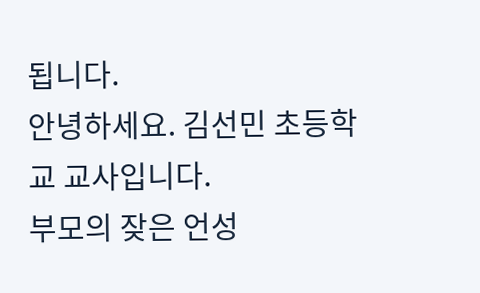됩니다.
안녕하세요. 김선민 초등학교 교사입니다.
부모의 잦은 언성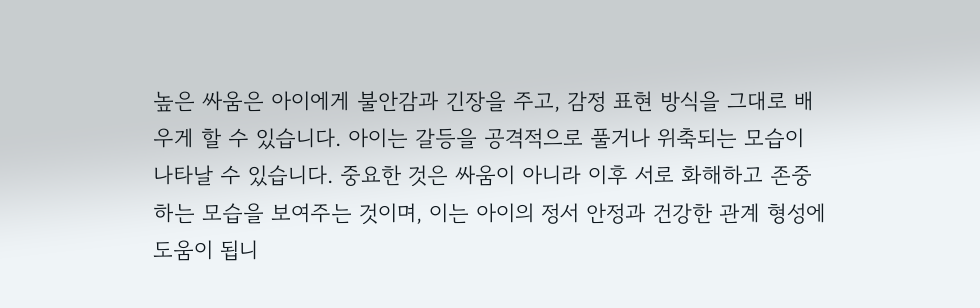높은 싸움은 아이에게 불안감과 긴장을 주고, 감정 표현 방식을 그대로 배우게 할 수 있습니다. 아이는 갈등을 공격적으로 풀거나 위축되는 모습이 나타날 수 있습니다. 중요한 것은 싸움이 아니라 이후 서로 화해하고 존중하는 모습을 보여주는 것이며, 이는 아이의 정서 안정과 건강한 관계 형성에 도움이 됩니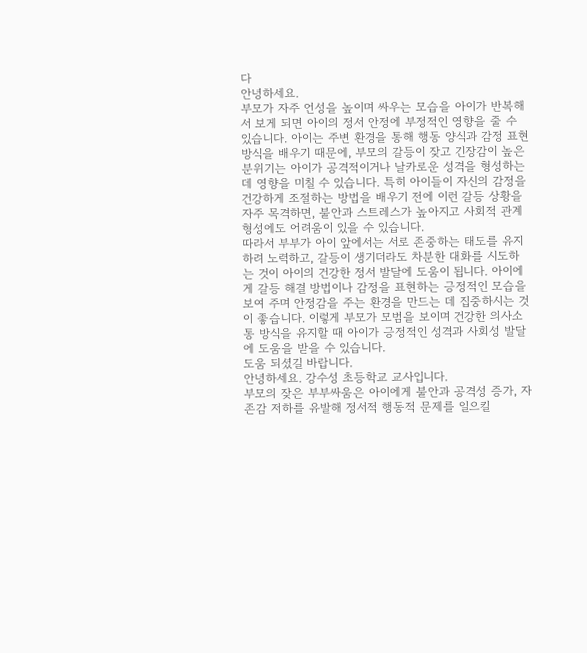다
안녕하세요.
부모가 자주 언성을 높이며 싸우는 모습을 아이가 반복해서 보게 되면 아이의 정서 안정에 부정적인 영향을 줄 수 있습니다. 아이는 주변 환경을 통해 행동 양식과 감정 표현 방식을 배우기 때문에, 부모의 갈등이 잦고 긴장감이 높은 분위기는 아이가 공격적이거나 날카로운 성격을 형성하는 데 영향을 미칠 수 있습니다. 특히 아이들이 자신의 감정을 건강하게 조절하는 방법을 배우기 전에 이런 갈등 상황을 자주 목격하면, 불안과 스트레스가 높아지고 사회적 관계 형성에도 어려움이 있을 수 있습니다.
따라서 부부가 아이 앞에서는 서로 존중하는 태도를 유지하려 노력하고, 갈등이 생기더라도 차분한 대화를 시도하는 것이 아이의 건강한 정서 발달에 도움이 됩니다. 아이에게 갈등 해결 방법이나 감정을 표현하는 긍정적인 모습을 보여 주며 안정감을 주는 환경을 만드는 데 집중하시는 것이 좋습니다. 이렇게 부모가 모범을 보이며 건강한 의사소통 방식을 유지할 때 아이가 긍정적인 성격과 사회성 발달에 도움을 받을 수 있습니다.
도움 되셨길 바랍니다.
안녕하세요. 강수성 초등학교 교사입니다.
부모의 잦은 부부싸움은 아이에게 불안과 공격성 증가, 자존감 저하를 유발해 정서적 행동적 문제를 일으킬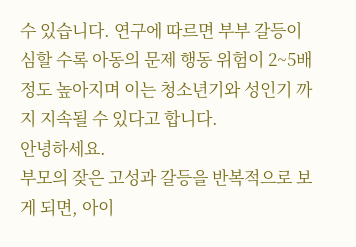수 있습니다. 연구에 따르면 부부 갈등이 심할 수록 아동의 문제 행동 위험이 2~5배 정도 높아지며 이는 청소년기와 성인기 까지 지속될 수 있다고 합니다.
안녕하세요.
부모의 잦은 고성과 갈등을 반복적으로 보게 되면, 아이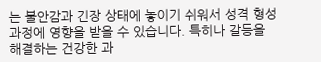는 불안감과 긴장 상태에 놓이기 쉬워서 성격 형성 과정에 영향을 받을 수 있습니다. 특히나 갈등을 해결하는 건강한 과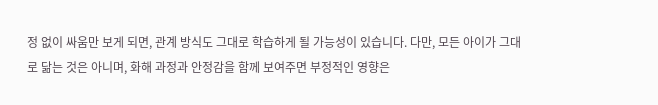정 없이 싸움만 보게 되면, 관계 방식도 그대로 학습하게 될 가능성이 있습니다. 다만, 모든 아이가 그대로 닮는 것은 아니며, 화해 과정과 안정감을 함께 보여주면 부정적인 영향은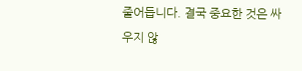줄어듭니다. 결국 중요한 것은 싸우지 않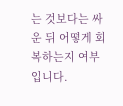는 것보다는 싸운 뒤 어떻게 회복하는지 여부입니다.